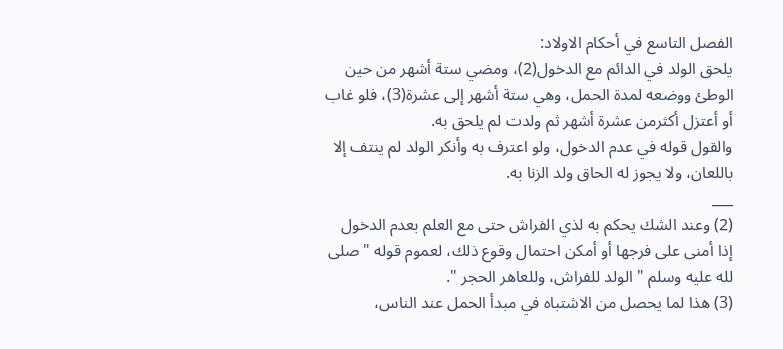الفصل التاسع في أحكام الاولاد:
يلحق الولد في الدائم مع الدخول(2)، ومضي ستة أشهر من حين الوطئ ووضعه لمدة الحمل، وهي ستة أشهر إلى عشرة(3)، فلو غاب أو أعتزل أكثرمن عشرة أشهر ثم ولدت لم يلحق به.
والقول قوله في عدم الدخول، ولو اعترف به وأنكر الولد لم ينتف إلا باللعان، ولا يجوز له الحاق ولد الزنا به.
___
(2) وعند الشك يحكم به لذي الفراش حتى مع العلم بعدم الدخول إذا أمنى على فرجها أو أمكن احتمال وقوع ذلك، لعموم قوله " صلى لله عليه وسلم " الولد للفراش، وللعاهر الحجر ".
(3) هذا لما يحصل من الاشتباه في مبدأ الحمل عند الناس،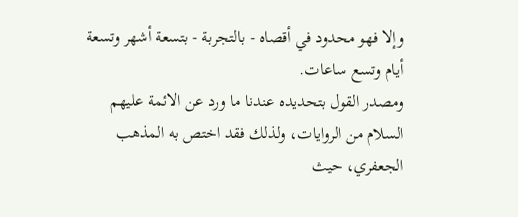وإلا فهو محدود في أقصاه - بالتجربة - بتسعة أشهر وتسعة أيام وتسع ساعات.
ومصدر القول بتحديده عندنا ما ورد عن الائمة عليهم السلام من الروايات، ولذلك فقد اختص به المذهب الجعفري، حيث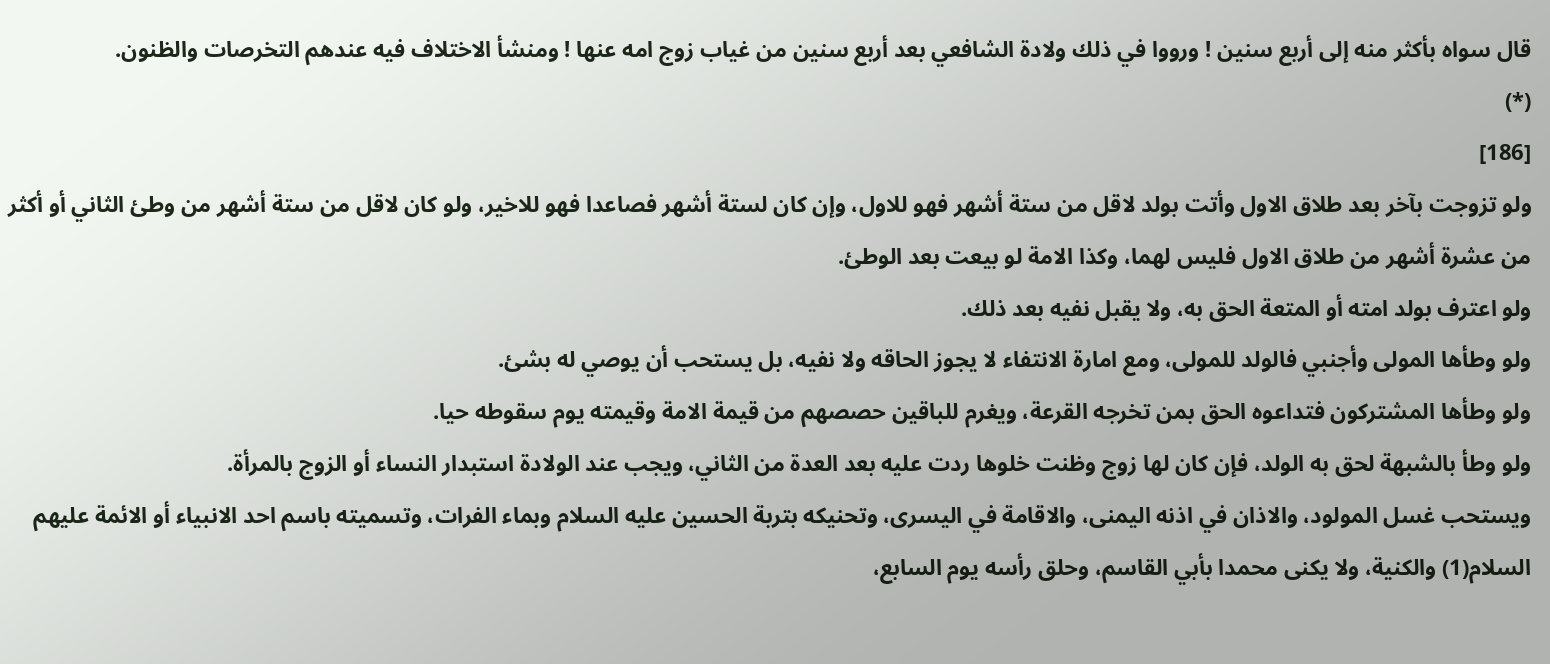قال سواه بأكثر منه إلى أربع سنين ! ورووا في ذلك ولادة الشافعي بعد أربع سنين من غياب زوج امه عنها ! ومنشأ الاختلاف فيه عندهم التخرصات والظنون.
(*)
[186]
ولو تزوجت بآخر بعد طلاق الاول وأتت بولد لاقل من ستة أشهر فهو للاول، وإن كان لستة أشهر فصاعدا فهو للاخير، ولو كان لاقل من ستة أشهر من وطئ الثاني أو أكثر من عشرة أشهر من طلاق الاول فليس لهما، وكذا الامة لو بيعت بعد الوطئ.
ولو اعترف بولد امته أو المتعة الحق به، ولا يقبل نفيه بعد ذلك.
ولو وطأها المولى وأجنبي فالولد للمولى، ومع امارة الانتفاء لا يجوز الحاقه ولا نفيه، بل يستحب أن يوصي له بشئ.
ولو وطأها المشتركون فتداعوه الحق بمن تخرجه القرعة، ويغرم للباقين حصصهم من قيمة الامة وقيمته يوم سقوطه حيا.
ولو وطأ بالشبهة لحق به الولد، فإن كان لها زوج وظنت خلوها ردت عليه بعد العدة من الثاني، ويجب عند الولادة استبدار النساء أو الزوج بالمرأة.
ويستحب غسل المولود، والاذان في اذنه اليمنى، والاقامة في اليسرى، وتحنيكه بتربة الحسين عليه السلام وبماء الفرات، وتسميته باسم احد الانبياء أو الائمة عليهم السلام(1) والكنية، ولا يكنى محمدا بأبي القاسم، وحلق رأسه يوم السابع،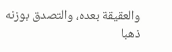والعقيقة بعده، والتصدق بوزنه ذهبا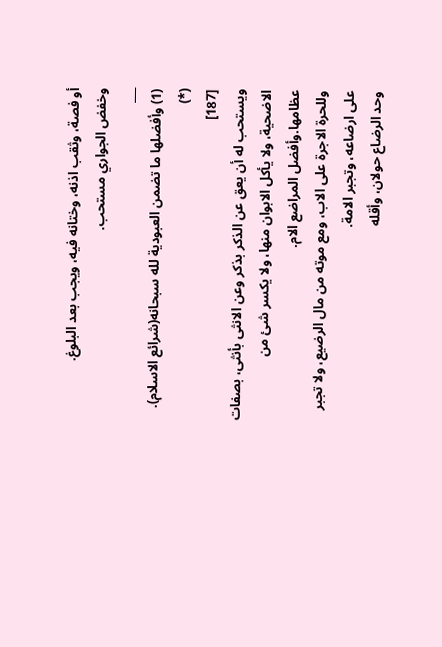أو فصة، وثقب اذنه، وختانه فيه، ويجب بعد البلوغ.
وخفض الجواري مستحب.
___
(1) وأفضلها ما تضمن العبودية لله سبحانه(شرائع الاسلام).
(*)
[187]
ويستحب له أن يعق عن الذكر بذكر وعن الانثى بأنثى، بصفات الاضحية، ولا يأكل الابوان منها، ولا يكسر شئ من عظامها.وأفضل المراضع الام.
وللحرة الاجرة على الاب، ومع موته من مال الرضيع، ولا تجبر على ارضاعه، وتجبر الامة.
وحد الرضاع حولان، وأقله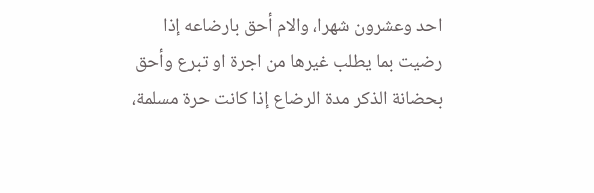احد وعشرون شهرا، والام أحق بارضاعه إذا رضيت بما يطلب غيرها من اجرة او تبرع وأحق بحضانة الذكر مدة الرضاع إذا كانت حرة مسلمة،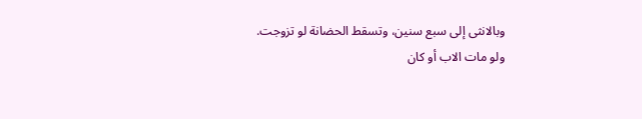وبالانثى إلى سبع سنين، وتسقط الحضانة لو تزوجت.
ولو مات الاب أو كان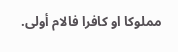مملوكا او كافرا فالام أولى.